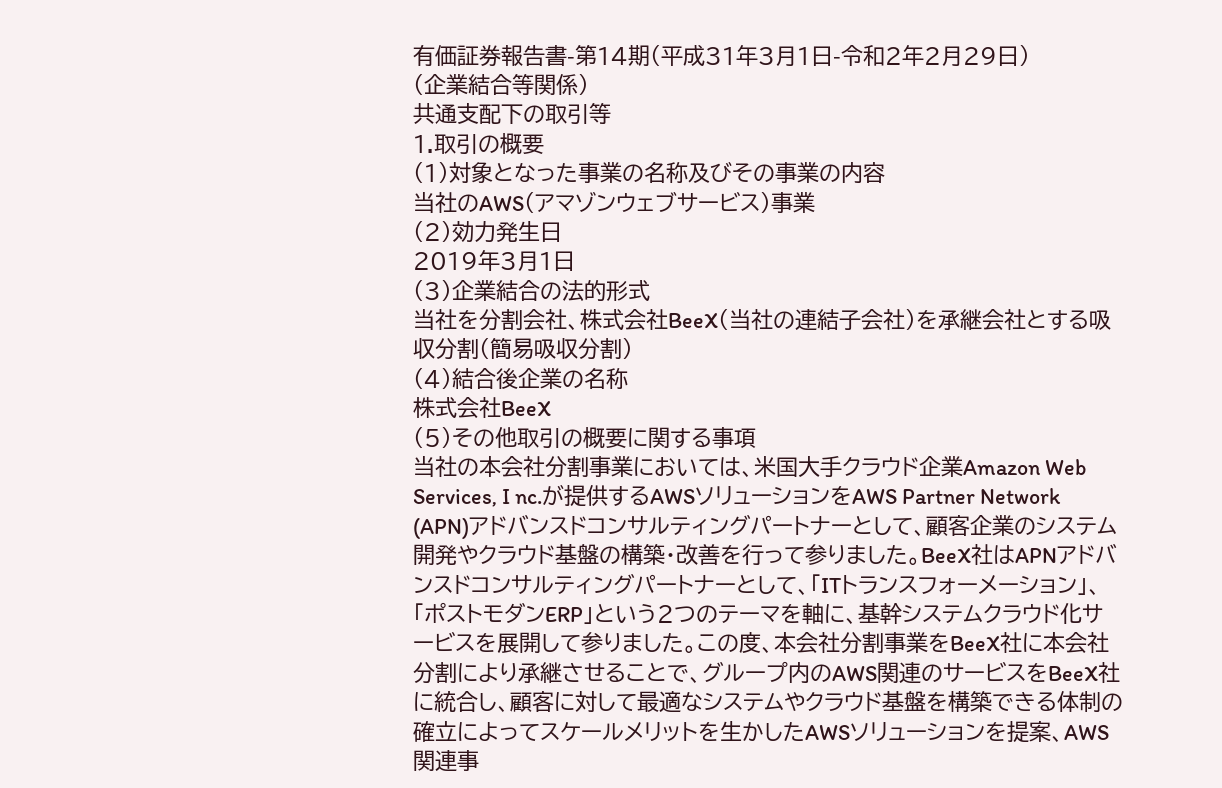有価証券報告書-第14期(平成31年3月1日-令和2年2月29日)
(企業結合等関係)
共通支配下の取引等
1.取引の概要
(1)対象となった事業の名称及びその事業の内容
当社のAWS(アマゾンウェブサービス)事業
(2)効力発生日
2019年3月1日
(3)企業結合の法的形式
当社を分割会社、株式会社BeeX(当社の連結子会社)を承継会社とする吸収分割(簡易吸収分割)
(4)結合後企業の名称
株式会社BeeX
(5)その他取引の概要に関する事項
当社の本会社分割事業においては、米国大手クラウド企業Amazon Web Services, I nc.が提供するAWSソリューションをAWS Partner Network (APN)アドバンスドコンサルティングパートナーとして、顧客企業のシステム開発やクラウド基盤の構築・改善を行って参りました。BeeX社はAPNアドバンスドコンサルティングパートナーとして、「ITトランスフォーメーション」、「ポストモダンERP」という2つのテーマを軸に、基幹システムクラウド化サービスを展開して参りました。この度、本会社分割事業をBeeX社に本会社分割により承継させることで、グループ内のAWS関連のサービスをBeeX社に統合し、顧客に対して最適なシステムやクラウド基盤を構築できる体制の確立によってスケールメリットを生かしたAWSソリューションを提案、AWS関連事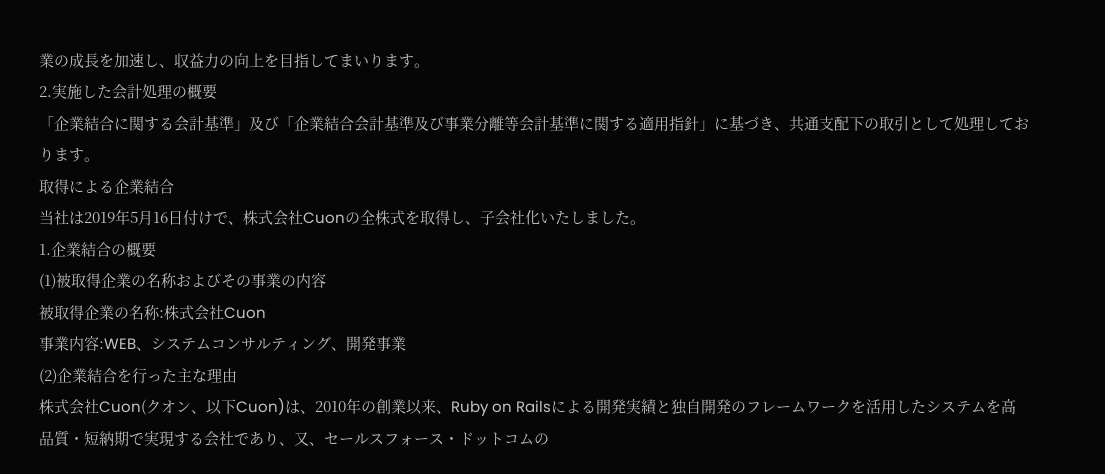業の成長を加速し、収益力の向上を目指してまいります。
2.実施した会計処理の概要
「企業結合に関する会計基準」及び「企業結合会計基準及び事業分離等会計基準に関する適用指針」に基づき、共通支配下の取引として処理しております。
取得による企業結合
当社は2019年5月16日付けで、株式会社Cuonの全株式を取得し、子会社化いたしました。
1.企業結合の概要
(1)被取得企業の名称およびその事業の内容
被取得企業の名称:株式会社Cuon
事業内容:WEB、システムコンサルティング、開発事業
(2)企業結合を行った主な理由
株式会社Cuon(クオン、以下Cuon)は、2010年の創業以来、Ruby on Railsによる開発実績と独自開発のフレームワークを活用したシステムを高品質・短納期で実現する会社であり、又、セールスフォース・ドットコムの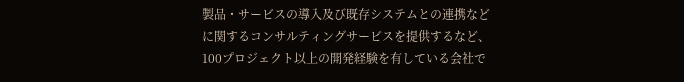製品・サービスの導入及び既存システムとの連携などに関するコンサルティングサービスを提供するなど、100プロジェクト以上の開発経験を有している会社で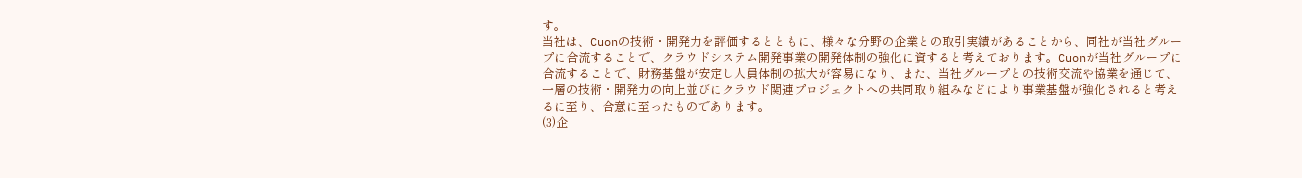す。
当社は、Cuonの技術・開発力を評価するとともに、様々な分野の企業との取引実績があることから、同社が当社グループに合流することで、クラウドシステム開発事業の開発体制の強化に資すると考えております。Cuonが当社グループに合流することで、財務基盤が安定し人員体制の拡大が容易になり、また、当社グループとの技術交流や協業を通じて、一層の技術・開発力の向上並びにクラウド関連プロジェクトへの共同取り組みなどにより事業基盤が強化されると考えるに至り、合意に至ったものであります。
(3)企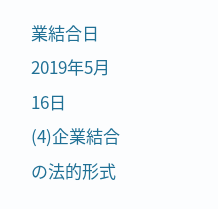業結合日
2019年5月16日
(4)企業結合の法的形式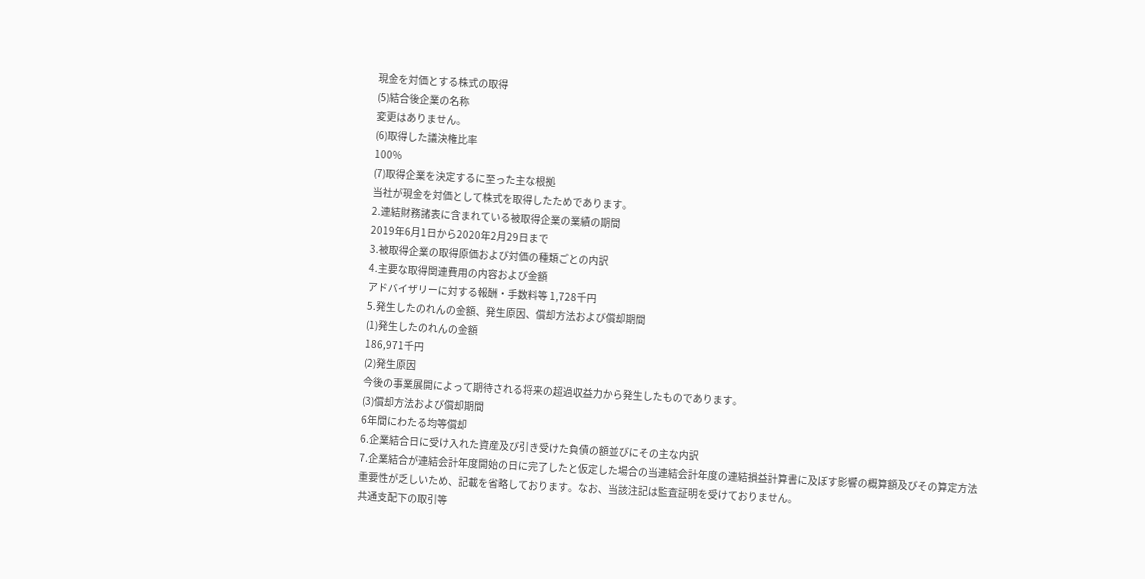現金を対価とする株式の取得
(5)結合後企業の名称
変更はありません。
(6)取得した議決権比率
100%
(7)取得企業を決定するに至った主な根拠
当社が現金を対価として株式を取得したためであります。
2.連結財務諸表に含まれている被取得企業の業績の期間
2019年6月1日から2020年2月29日まで
3.被取得企業の取得原価および対価の種類ごとの内訳
4.主要な取得関連費用の内容および金額
アドバイザリーに対する報酬・手数料等 1,728千円
5.発生したのれんの金額、発生原因、償却方法および償却期間
(1)発生したのれんの金額
186,971千円
(2)発生原因
今後の事業展開によって期待される将来の超過収益力から発生したものであります。
(3)償却方法および償却期間
6年間にわたる均等償却
6.企業結合日に受け入れた資産及び引き受けた負債の額並びにその主な内訳
7.企業結合が連結会計年度開始の日に完了したと仮定した場合の当連結会計年度の連結損益計算書に及ぼす影響の概算額及びその算定方法
重要性が乏しいため、記載を省略しております。なお、当該注記は監査証明を受けておりません。
共通支配下の取引等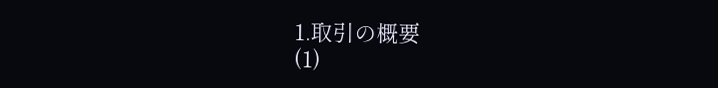1.取引の概要
(1)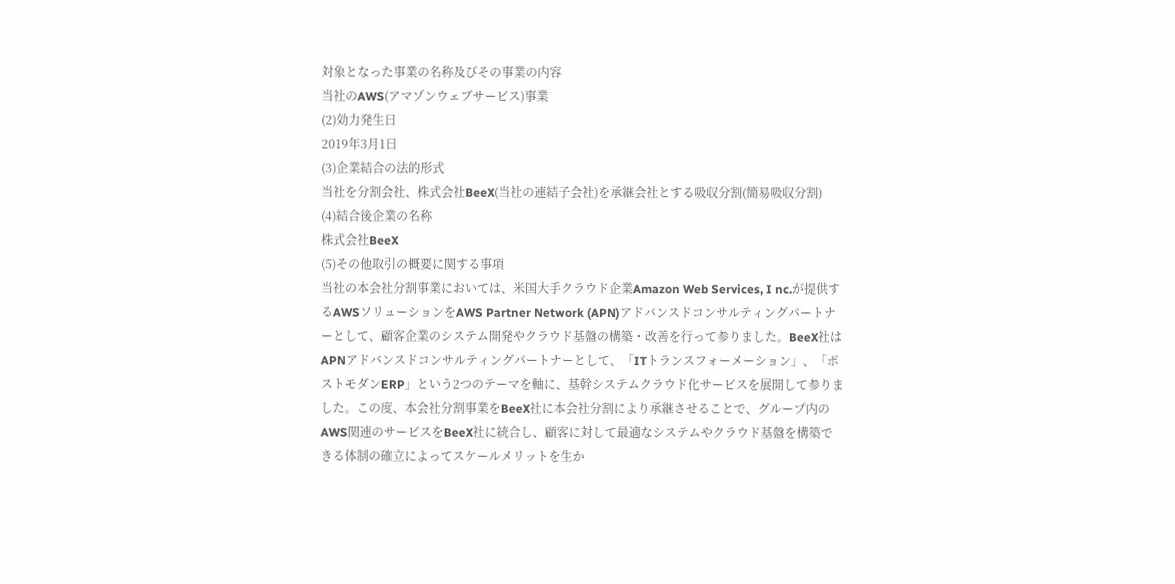対象となった事業の名称及びその事業の内容
当社のAWS(アマゾンウェブサービス)事業
(2)効力発生日
2019年3月1日
(3)企業結合の法的形式
当社を分割会社、株式会社BeeX(当社の連結子会社)を承継会社とする吸収分割(簡易吸収分割)
(4)結合後企業の名称
株式会社BeeX
(5)その他取引の概要に関する事項
当社の本会社分割事業においては、米国大手クラウド企業Amazon Web Services, I nc.が提供するAWSソリューションをAWS Partner Network (APN)アドバンスドコンサルティングパートナーとして、顧客企業のシステム開発やクラウド基盤の構築・改善を行って参りました。BeeX社はAPNアドバンスドコンサルティングパートナーとして、「ITトランスフォーメーション」、「ポストモダンERP」という2つのテーマを軸に、基幹システムクラウド化サービスを展開して参りました。この度、本会社分割事業をBeeX社に本会社分割により承継させることで、グループ内のAWS関連のサービスをBeeX社に統合し、顧客に対して最適なシステムやクラウド基盤を構築できる体制の確立によってスケールメリットを生か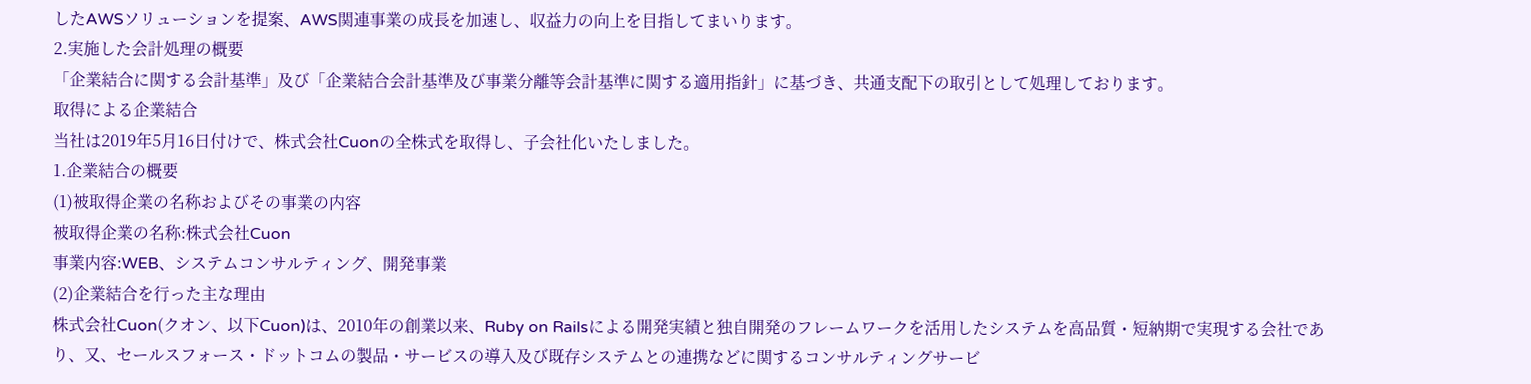したAWSソリューションを提案、AWS関連事業の成長を加速し、収益力の向上を目指してまいります。
2.実施した会計処理の概要
「企業結合に関する会計基準」及び「企業結合会計基準及び事業分離等会計基準に関する適用指針」に基づき、共通支配下の取引として処理しております。
取得による企業結合
当社は2019年5月16日付けで、株式会社Cuonの全株式を取得し、子会社化いたしました。
1.企業結合の概要
(1)被取得企業の名称およびその事業の内容
被取得企業の名称:株式会社Cuon
事業内容:WEB、システムコンサルティング、開発事業
(2)企業結合を行った主な理由
株式会社Cuon(クオン、以下Cuon)は、2010年の創業以来、Ruby on Railsによる開発実績と独自開発のフレームワークを活用したシステムを高品質・短納期で実現する会社であり、又、セールスフォース・ドットコムの製品・サービスの導入及び既存システムとの連携などに関するコンサルティングサービ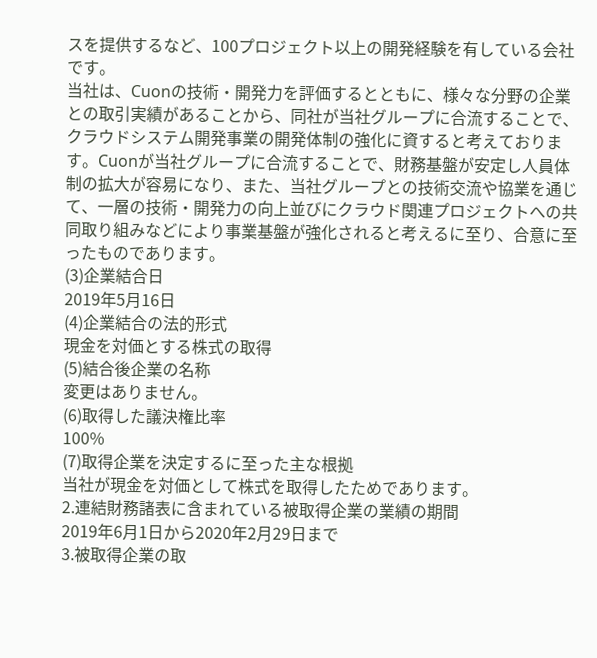スを提供するなど、100プロジェクト以上の開発経験を有している会社です。
当社は、Cuonの技術・開発力を評価するとともに、様々な分野の企業との取引実績があることから、同社が当社グループに合流することで、クラウドシステム開発事業の開発体制の強化に資すると考えております。Cuonが当社グループに合流することで、財務基盤が安定し人員体制の拡大が容易になり、また、当社グループとの技術交流や協業を通じて、一層の技術・開発力の向上並びにクラウド関連プロジェクトへの共同取り組みなどにより事業基盤が強化されると考えるに至り、合意に至ったものであります。
(3)企業結合日
2019年5月16日
(4)企業結合の法的形式
現金を対価とする株式の取得
(5)結合後企業の名称
変更はありません。
(6)取得した議決権比率
100%
(7)取得企業を決定するに至った主な根拠
当社が現金を対価として株式を取得したためであります。
2.連結財務諸表に含まれている被取得企業の業績の期間
2019年6月1日から2020年2月29日まで
3.被取得企業の取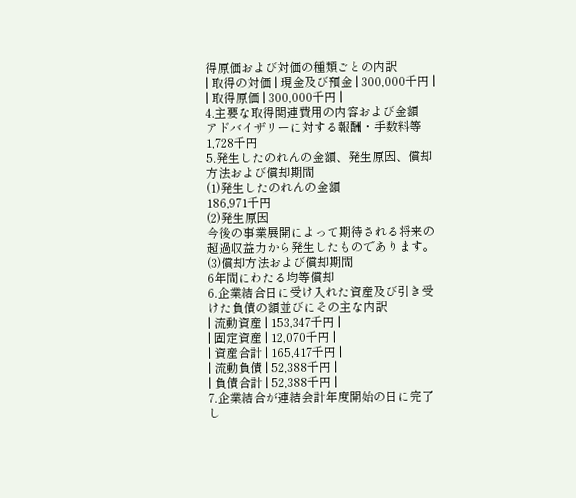得原価および対価の種類ごとの内訳
| 取得の対価 | 現金及び預金 | 300,000千円 |
| 取得原価 | 300,000千円 |
4.主要な取得関連費用の内容および金額
アドバイザリーに対する報酬・手数料等 1,728千円
5.発生したのれんの金額、発生原因、償却方法および償却期間
(1)発生したのれんの金額
186,971千円
(2)発生原因
今後の事業展開によって期待される将来の超過収益力から発生したものであります。
(3)償却方法および償却期間
6年間にわたる均等償却
6.企業結合日に受け入れた資産及び引き受けた負債の額並びにその主な内訳
| 流動資産 | 153,347千円 |
| 固定資産 | 12,070千円 |
| 資産合計 | 165,417千円 |
| 流動負債 | 52,388千円 |
| 負債合計 | 52,388千円 |
7.企業結合が連結会計年度開始の日に完了し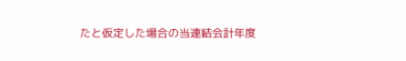たと仮定した場合の当連結会計年度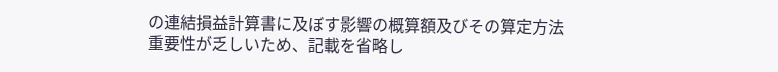の連結損益計算書に及ぼす影響の概算額及びその算定方法
重要性が乏しいため、記載を省略し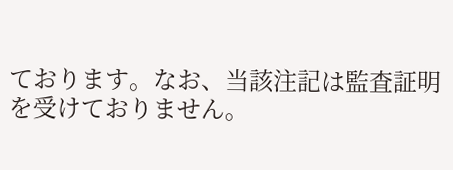ております。なお、当該注記は監査証明を受けておりません。